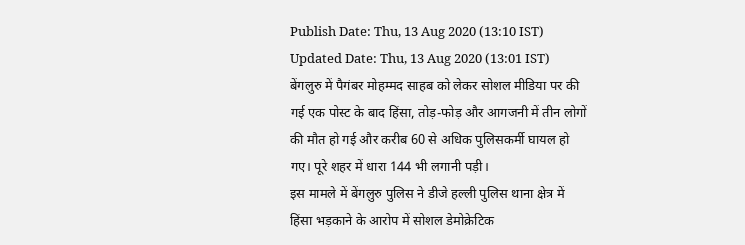Publish Date: Thu, 13 Aug 2020 (13:10 IST)
Updated Date: Thu, 13 Aug 2020 (13:01 IST)
बेंगलुरु में पैगंबर मोहम्मद साहब को लेकर सोशल मीडिया पर की गई एक पोस्ट के बाद हिंसा, तोड़-फोड़ और आगजनी में तीन लोगों की मौत हो गई और करीब 60 से अधिक पुलिसकर्मी घायल हो गए। पूरे शहर में धारा 144 भी लगानी पड़ी।
इस मामले में बेंगलुरु पुलिस ने डीजे हल्ली पुलिस थाना क्षेत्र में हिंसा भड़काने के आरोप में सोशल डेमोक्रेटिक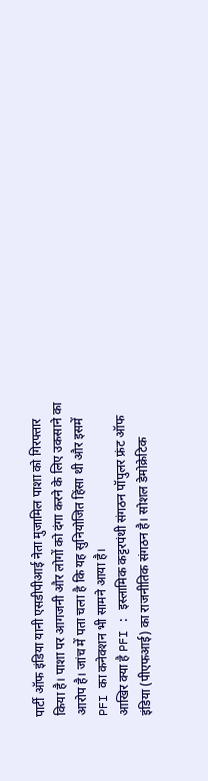पार्टी ऑफ इंडिया यानी एसडीपीआई नेता मुजामिल पाशा को गिरफ्तार किया है। पाशा पर आगजनी और लोगों को दंगा करने के लिए उकसाने का आरोप है। जांच में पता चला है कि यह सुनियोजित हिंसा थी और इसमें PFI का कनेक्शन भी सामने आया है।
आखिर क्या है PFI : इस्लामिक कट्टरपंथी संगठन पॉपुलर फ्रंट ऑफ इंडिया (पीएफआई) का राजनीतिक संगठन है। सोशल डेमोक्रेटिक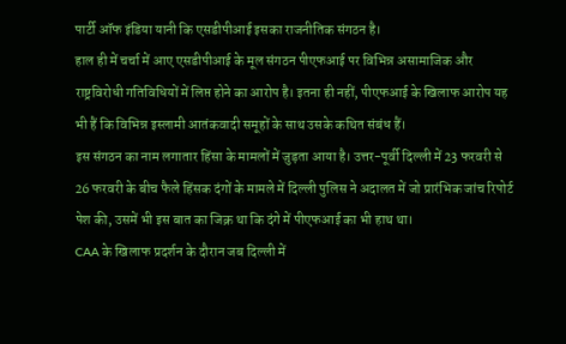पार्टी ऑफ इंडिया यानी कि एसडीपीआई इसका राजनीतिक संगठन है।
हाल ही में चर्चा में आए एसडीपीआई के मूल संगठन पीएफआई पर विभिन्न असामाजिक और राष्ट्रविरोधी गतिविधियों में लिप्त होने का आरोप है। इतना ही नहीं, पीएफआई के खिलाफ आरोप यह भी हैं कि विभिन्न इस्लामी आतंकवादी समूहों के साथ उसके कथित संबंध हैं।
इस संगठन का नाम लगातार हिंसा के मामलों में जुड़ता आया है। उत्तर-पूर्वी दिल्ली में 23 फरवरी से 26 फरवरी के बीच फैले हिंसक दंगों के मामले में दिल्ली पुलिस ने अदालत में जो प्रारंभिक जांच रिपोर्ट पेश की, उसमें भी इस बात का जिक्र था कि दंगे में पीएफआई का भी हाथ था।
CAA के खिलाफ प्रदर्शन के दौरान जब दिल्ली में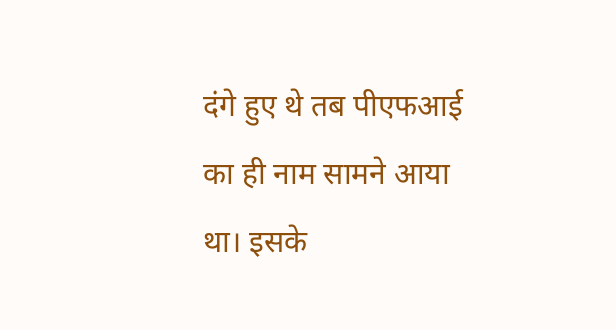दंगे हुए थे तब पीएफआई का ही नाम सामने आया था। इसके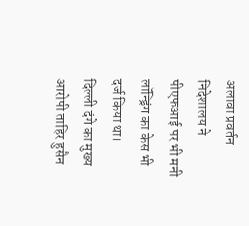अलावा प्रवर्तन निदेशालय ने पीएफआई पर भी मनी लॉन्ड्रिंग का केस भी दर्ज किया था।
दिल्ली दंगे का मुख्य आरोपी ताहिर हुसैन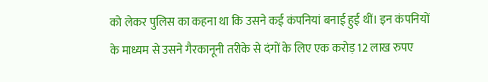को लेकर पुलिस का कहना था कि उसने कई कंपनियां बनाई हुई थीं। इन कंपनियों के माध्यम से उसने गैरकानूनी तरीके से दंगों के लिए एक करोड़ 12 लाख रुपए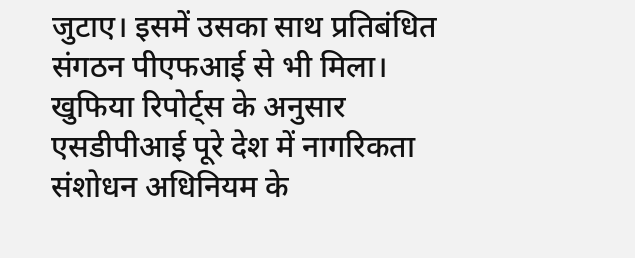जुटाए। इसमें उसका साथ प्रतिबंधित संगठन पीएफआई से भी मिला।
खुफिया रिपोर्ट्स के अनुसार एसडीपीआई पूरे देश में नागरिकता संशोधन अधिनियम के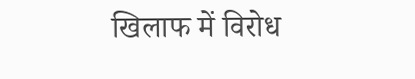खिलाफ में विरोध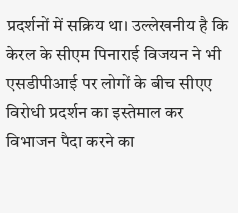प्रदर्शनों में सक्रिय था। उल्लेखनीय है कि केरल के सीएम पिनाराई विजयन ने भी एसडीपीआई पर लोगों के बीच सीएए विरोधी प्रदर्शन का इस्तेमाल कर विभाजन पैदा करने का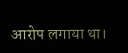आरोप लगाया था।